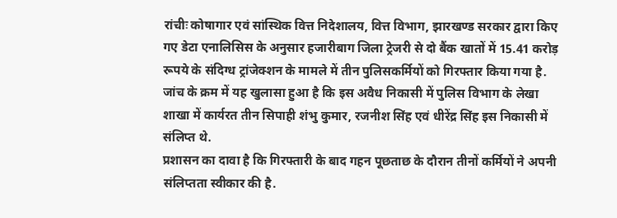रांचीः कोषागार एवं सांस्थिक वित्त निदेशालय, वित्त विभाग, झारखण्ड सरकार द्वारा किए गए डेटा एनालिसिस के अनुसार हजारीबाग जिला ट्रेजरी से दो बैंक खातों में 15.41 करोड़ रूपये के संदिग्ध ट्रांजेक्शन के मामले में तीन पुलिसकर्मियों को गिरफ्तार किया गया है.
जांच के क्रम में यह खुलासा हुआ है कि इस अवैध निकासी में पुलिस विभाग के लेखा शाखा में कार्यरत तीन सिपाही शंभु कुमार, रजनीश सिंह एवं धीरेंद्र सिंह इस निकासी में संलिप्त थे.
प्रशासन का दावा है कि गिरफ्तारी के बाद गहन पूछताछ के दौरान तीनों कर्मियों ने अपनी संलिप्तता स्वीकार की है.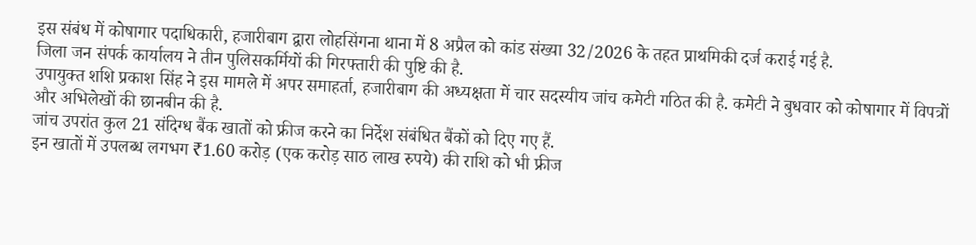इस संबंध में कोषागार पदाधिकारी, हजारीबाग द्वारा लोहसिंगना थाना में 8 अप्रैल को कांड संख्या 32/2026 के तहत प्राथमिकी दर्ज कराई गई है.
जिला जन संपर्क कार्यालय ने तीन पुलिसकर्मियों की गिरफ्तारी की पुष्टि की है.
उपायुक्त शशि प्रकाश सिंह ने इस मामले में अपर समाहर्ता, हजारीबाग की अध्यक्षता में चार सदस्यीय जांच कमेटी गठित की है. कमेटी ने बुधवार को कोषागार में विपत्रों और अभिलेखों की छानबीन की है.
जांच उपरांत कुल 21 संदिग्ध बैंक खातों को फ्रीज करने का निर्देश संबंधित बैंकों को दिए गए हैं.
इन खातों में उपलब्ध लगभग ₹1.60 करोड़ (एक करोड़ साठ लाख रुपये) की राशि को भी फ्रीज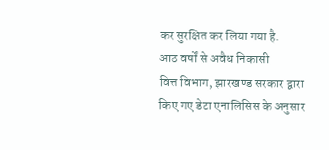कर सुरक्षित कर लिया गया है.
आठ वर्षों से अवैध निकासी
वित्त विभाग, झारखण्ड सरकार द्वारा किए गए डेटा एनालिसिस के अनुसार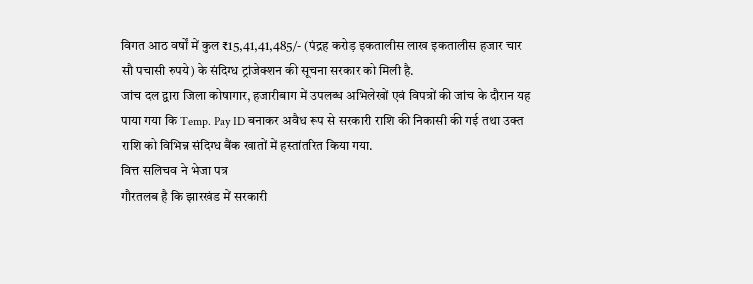विगत आठ वर्षों में कुल ₹15,41,41,485/- (पंद्रह करोड़ इकतालीस लाख इकतालीस हजार चार सौ पचासी रुपये) के संदिग्ध ट्रांजेक्शन की सूचना सरकार को मिली है.
जांच दल द्वारा जिला कोषागार, हजारीबाग में उपलब्ध अभिलेखों एवं विपत्रों की जांच के दौरान यह पाया गया कि Temp. Pay ID बनाकर अवैध रूप से सरकारी राशि की निकासी की गई तथा उक्त राशि को विभिन्न संदिग्ध बैंक खातों में हस्तांतरित किया गया.
वित्त सलिचव ने भेजा पत्र
गौरतलब है कि झारखंड में सरकारी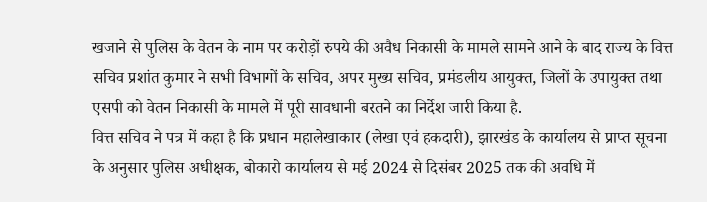खजाने से पुलिस के वेतन के नाम पर करोड़ों रुपये की अवैध निकासी के मामले सामने आने के बाद राज्य के वित्त सचिव प्रशांत कुमार ने सभी विभागों के सचिव, अपर मुख्य सचिव, प्रमंडलीय आयुक्त, जिलों के उपायुक्त तथा एसपी को वेतन निकासी के मामले में पूरी सावधानी बरतने का निर्देश जारी किया है.
वित्त सचिव ने पत्र में कहा है कि प्रधान महालेखाकार (लेखा एवं हकदारी), झारखंड के कार्यालय से प्राप्त सूचना के अनुसार पुलिस अधीक्षक, बोकारो कार्यालय से मई 2024 से दिसंबर 2025 तक की अवधि में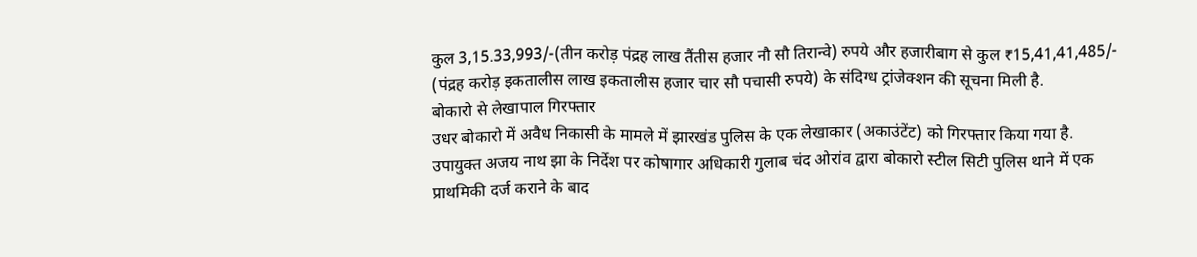कुल 3,15.33,993/-(तीन करोड़ पंद्रह लाख तैंतीस हजार नौ सौ तिरान्वे) रुपये और हजारीबाग से कुल ₹15,41,41,485/- (पंद्रह करोड़ इकतालीस लाख इकतालीस हजार चार सौ पचासी रुपये) के संदिग्ध ट्रांजेक्शन की सूचना मिली है.
बोकारो से लेखापाल गिरफ्तार
उधर बोकारो में अवैध निकासी के मामले में झारखंड पुलिस के एक लेखाकार (अकाउंटेंट) को गिरफ्तार किया गया है.
उपायुक्त अजय नाथ झा के निर्देश पर कोषागार अधिकारी गुलाब चंद ओरांव द्वारा बोकारो स्टील सिटी पुलिस थाने में एक प्राथमिकी दर्ज कराने के बाद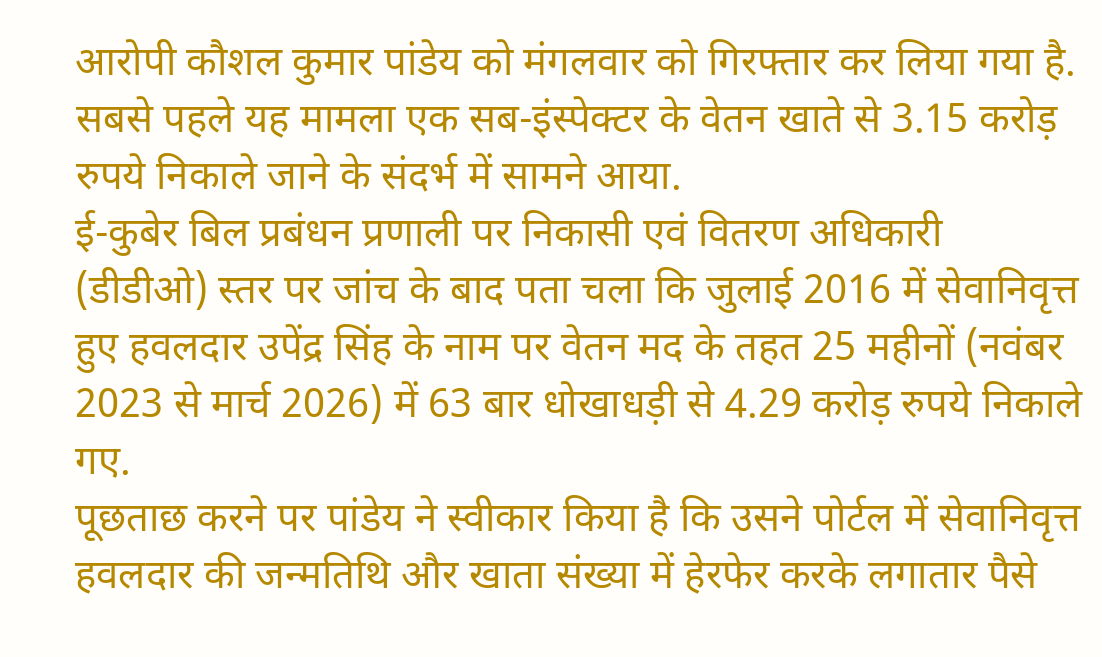आरोपी कौशल कुमार पांडेय को मंगलवार को गिरफ्तार कर लिया गया है.
सबसे पहले यह मामला एक सब-इंस्पेक्टर के वेतन खाते से 3.15 करोड़ रुपये निकाले जाने के संदर्भ में सामने आया.
ई-कुबेर बिल प्रबंधन प्रणाली पर निकासी एवं वितरण अधिकारी (डीडीओ) स्तर पर जांच के बाद पता चला कि जुलाई 2016 में सेवानिवृत्त हुए हवलदार उपेंद्र सिंह के नाम पर वेतन मद के तहत 25 महीनों (नवंबर 2023 से मार्च 2026) में 63 बार धोखाधड़ी से 4.29 करोड़ रुपये निकाले गए.
पूछताछ करने पर पांडेय ने स्वीकार किया है कि उसने पोर्टल में सेवानिवृत्त हवलदार की जन्मतिथि और खाता संख्या में हेरफेर करके लगातार पैसे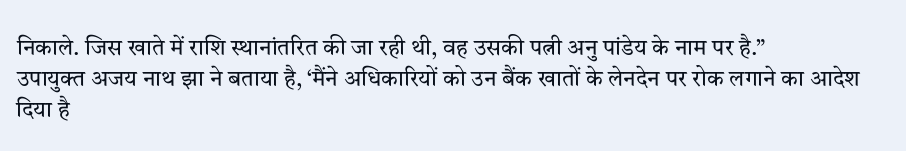निकाले. जिस खाते में राशि स्थानांतरित की जा रही थी, वह उसकी पत्नी अनु पांडेय के नाम पर है.”
उपायुक्त अजय नाथ झा ने बताया है, ‘मैंने अधिकारियों को उन बैंक खातों के लेनदेन पर रोक लगाने का आदेश दिया है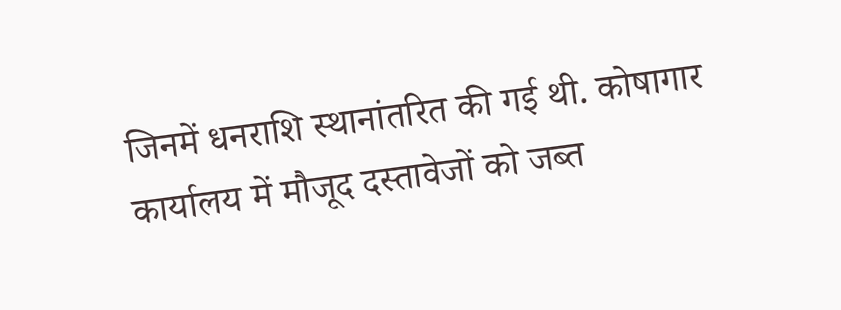जिनमें धनराशि स्थानांतरित की गई थी. कोषागार कार्यालय में मौजूद दस्तावेजों को जब्त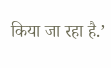किया जा रहा है.’